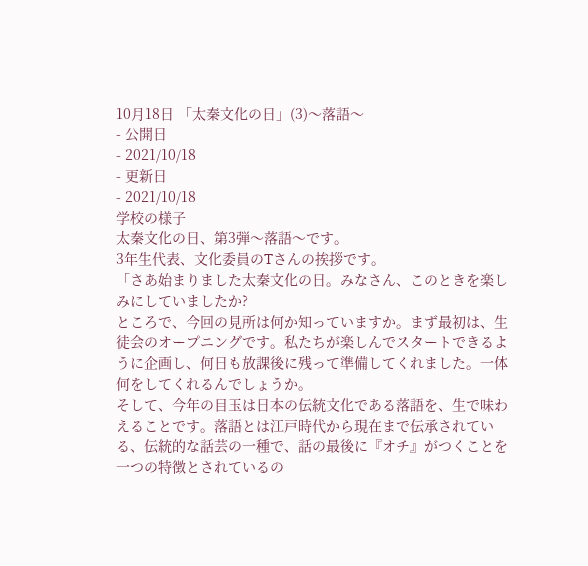10月18日 「太秦文化の日」(3)〜落語〜
- 公開日
- 2021/10/18
- 更新日
- 2021/10/18
学校の様子
太秦文化の日、第3弾〜落語〜です。
3年生代表、文化委員のTさんの挨拶です。
「さあ始まりました太秦文化の日。みなさん、このときを楽しみにしていましたか?
ところで、今回の見所は何か知っていますか。まず最初は、生徒会のオープニングです。私たちが楽しんでスタートできるように企画し、何日も放課後に残って準備してくれました。一体何をしてくれるんでしょうか。
そして、今年の目玉は日本の伝統文化である落語を、生で味わえることです。落語とは江戸時代から現在まで伝承されている、伝統的な話芸の一種で、話の最後に『オチ』がつくことを一つの特徴とされているの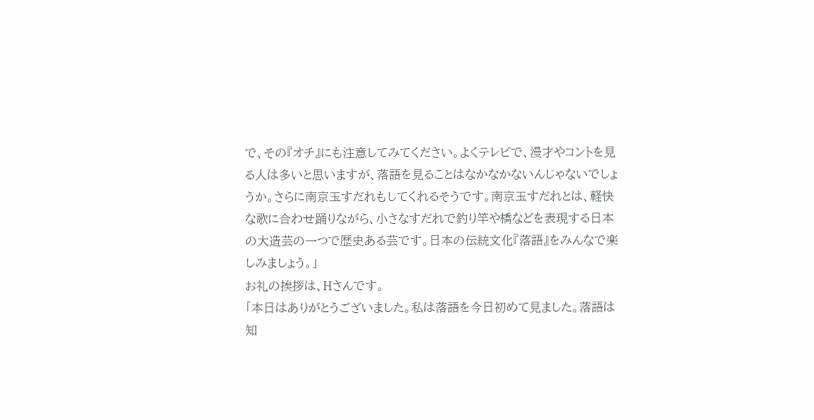で、その『オチ』にも注意してみてください。よくテレビで、漫才やコントを見る人は多いと思いますが、落語を見ることはなかなかないんじゃないでしょうか。さらに南京玉すだれもしてくれるそうです。南京玉すだれとは、軽快な歌に合わせ踊りながら、小さなすだれで釣り竿や橋などを表現する日本の大造芸の一つで歴史ある芸です。日本の伝統文化『落語』をみんなで楽しみましょう。」
お礼の挨拶は、Hさんです。
「本日はありがとうございました。私は落語を今日初めて見ました。落語は知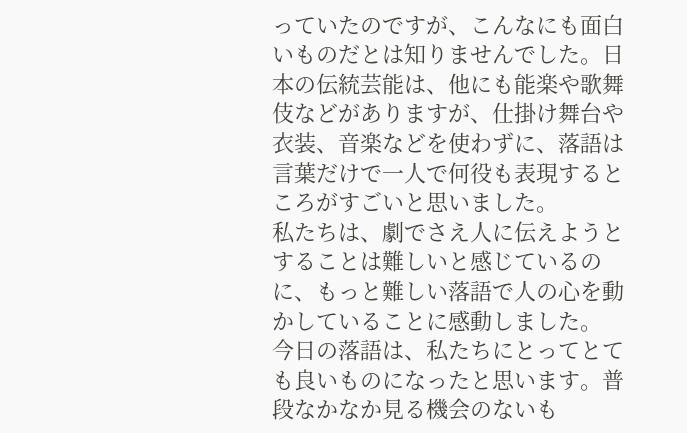っていたのですが、こんなにも面白いものだとは知りませんでした。日本の伝統芸能は、他にも能楽や歌舞伎などがありますが、仕掛け舞台や衣装、音楽などを使わずに、落語は言葉だけで一人で何役も表現するところがすごいと思いました。
私たちは、劇でさえ人に伝えようとすることは難しいと感じているのに、もっと難しい落語で人の心を動かしていることに感動しました。
今日の落語は、私たちにとってとても良いものになったと思います。普段なかなか見る機会のないも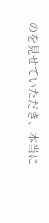のを見せていただき、本当に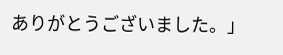ありがとうございました。」